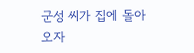군성 씨가 집에 돌아오자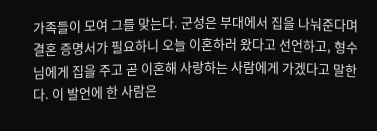가족들이 모여 그를 맞는다. 군성은 부대에서 집을 나눠준다며 결혼 증명서가 필요하니 오늘 이혼하러 왔다고 선언하고, 형수님에게 집을 주고 곧 이혼해 사랑하는 사람에게 가겠다고 말한다. 이 발언에 한 사람은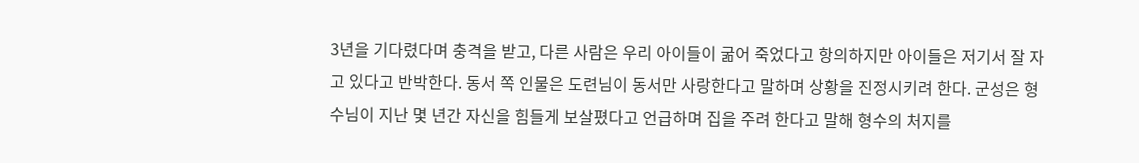3년을 기다렸다며 충격을 받고, 다른 사람은 우리 아이들이 굶어 죽었다고 항의하지만 아이들은 저기서 잘 자고 있다고 반박한다. 동서 쪽 인물은 도련님이 동서만 사랑한다고 말하며 상황을 진정시키려 한다. 군성은 형수님이 지난 몇 년간 자신을 힘들게 보살폈다고 언급하며 집을 주려 한다고 말해 형수의 처지를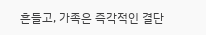흔들고, 가족은 즉각적인 결단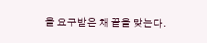을 요구받은 채 끝을 맞는다.